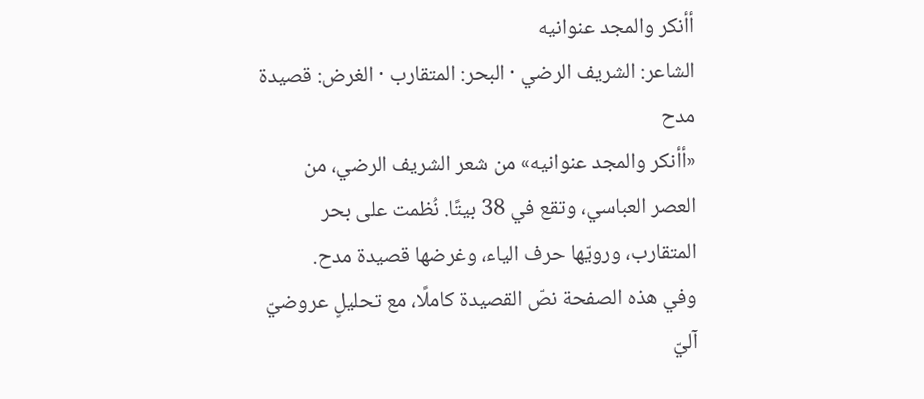أأنكر والمجد عنوانيه
الشاعر: الشريف الرضي · البحر: المتقارب · الغرض: قصيدة مدح
«أأنكر والمجد عنوانيه» من شعر الشريف الرضي، من العصر العباسي، وتقع في 38 بيتًا. نُظمت على بحر المتقارب، ورويّها حرف الياء، وغرضها قصيدة مدح.
وفي هذه الصفحة نصّ القصيدة كاملًا، مع تحليلٍ عروضيّ آليّ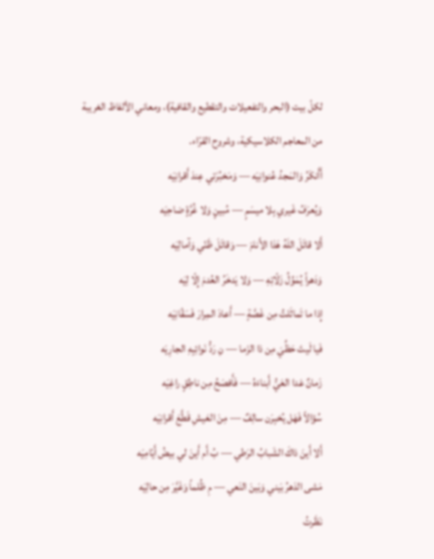لكلّ بيت (البحر والتفعيلات والتقطيع والقافية)، ومعاني الألفاظ الغريبة من المعاجم الكلاسيكية، وشروح القرّاء.
أَأَنكَرُ وَالمَجدُ عُنوانِيَه — وَمَخبُرَتي عِندَ أَقرانِيَه
وَيُعرَفُ غَيري بِلا ميسَمٍ — مُبينٍ وَلا غُرَّةٍ ضاحِيَه
أَلا قاتَلَ اللَهُ هَذا الأَنامَ — وَقاتَلَ ظَنّي وَآمالِيَه
وَدَهراً يُمَوِّلُ زَلّاتِهِ — وَلا يَدخَرُ العُدمَ إِلّا لِيَه
إِذا ما تَماثَلتُ مِن غَصَّةٍ — أَعادَ المِرارَ فَسَقّانِيَه
فَيا لَيتَ حَظِّيَ مِن ذا الزَما — نِ رَدُّ نَوائِبِهِ الجارِيَه
زَمانٌ عَدا العَيُّ أَبناءَهُ — فَأَفصَحُ مِن ناطِقٍ راغِيَه
سُؤالاً فَهَل يُخبِرَن سالِفٌ — مِنَ العَيشِ قَطَّعَ أَقرانِيَه
أَلا أَينَ ذاكَ الشَبابُ الرَطي — بُ أَم أَينَ لي بيضُ أَيّامِيَه
مَشى الدَهرُ بَيني وَبَينَ النَعي — مِ ظُلماً وَغَيَّرَ مِن حالِيَه
نَظَرتُ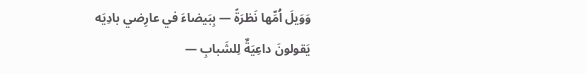وَوَيلَ اُمِّها نَظرَةً — بِبَيضاءَ في عارِضي بادِيَه
يَقولونَ داعِيَةٌ لِلشَبابِ —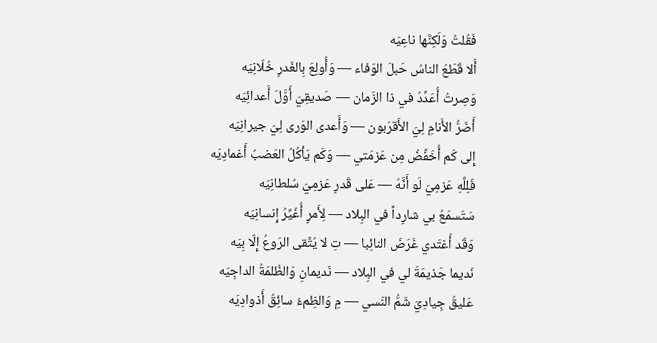فَقُلتُ وَلَكِنَّها ناعِيَه
أَلا قَطَعَ الناسُ حَبلَ الوَفاء — وَأُولِعَ بِالغَدرِ خُلّانِيَه
وَصِرتُ أُعَدِّدُ في ذا الزَمان — صَديقِيَ أَوَّلَ أَعدائِيَه
أَضَرُّ الأَنامِ لِيَ الأَقرَبون — وَأَعدى الوَرى لِيَ جيرانِيَه
إِلى كَم أُخَفِّضُ مِن عَزمَتي — وَكَم يَأكُلُ العَضبُ أَغمادِيَه
فَلِلَّهِ عَزمِيَ لَو أَنَّهُ — عَلى قَدرِ عَزمِيَ سُلطانِيَه
سَتَسمَعُ بي شارِداً في البِلاد — لِأَمرٍ أُغَيِّرُ إِنسانِيَه
وَقَد أَغتَدي غَرَضَ النائِبا — تِ لا يُتَّقى الرَوعُ إِلّا بِيَه
نَديما جَذيمَةَ لي في البِلاد — نَديمانِ وَالظُلمَةُ الداجِيَه
عَليقُ جِيادِيَ شَمُّ النَسي — مِ وَالظِمءُ سائِقُ أَذوادِيَه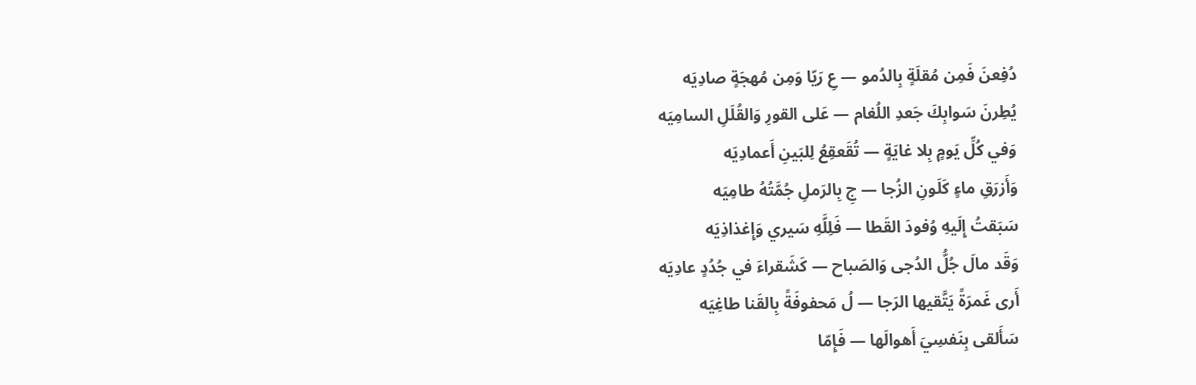دُفِعنَ فَمِن مُقلَةٍ بِالدُمو — عِ رَيّا وَمِن مُهجَةٍ صادِيَه
يُطِرنَ سَوابِكَ جَعدِ اللُغام — عَلى القورِ وَالقُلَلِ السامِيَه
وَفي كُلِّ يَومٍ بِلا غايَةٍ — تُقَعقِعُ لِلبَينِ أَعمادِيَه
وَأَزرَقِ ماءٍ كَلَونِ الزُجا — جِ بِالرَملِ جُمَّتُهُ طامِيَه
سَبَقتُ إِلَيهِ وُفودَ القَطا — فَلِلَّهِ سَيري وَإِغذاذِيَه
وَقَد مالَ جُلُّ الدُجى وَالصَباح — كَشَقراءَ في جُدُدٍ عادِيَه
أَرى غَمرَةً يَتَّقيها الرَجا — لُ مَحفوفَةً بِالقَنا طاغِيَه
سَأَلقى بِنَفسِيَ أَهوالَها — فَإِمّا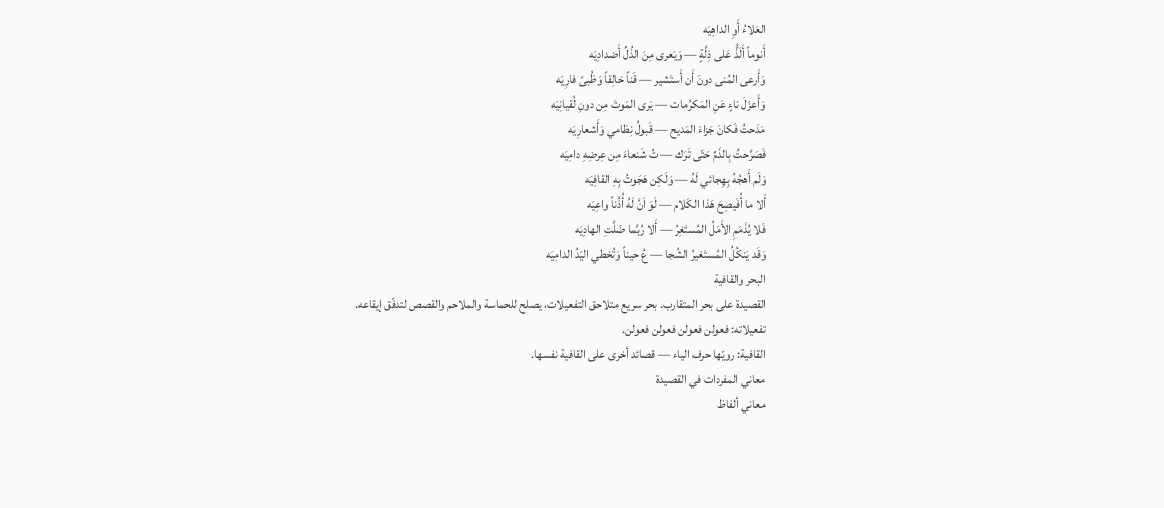العَلاءُ أَوِ الداهِيَه
أَنوماً أَلَذُّ عَلى ذِلَّةٍ — وَيَعرى مِنَ الذُلِّ أَضدادِيَه
وَأَرعى المُنى دونَ أَن أَستَشير — قَناً خالِقاً وَظُبىً فارِيَه
وَأَعزَلَ ناءٍ عَنِ المَكرُمات — يَرى المَوتَ مِن دونِ لُقيانِيَه
مَدَحتُ فَكانَ جَزاءَ المَديح — قَبولُ نِظامي وَأَشعارِيَه
فَصَرَّحتُ بِالذَمِّ حَتّى تَرَك — تُ شَنعاءَ مِن عِرضِهِ دامِيَه
وَلَم أَهجُهُ بِهِجائي لَهُ — وَلَكِن هَجَوتُ بِهِ القافِيَه
أَلا ما أُفَيصِحَ هَذا الكَلام — لَوَ اَنَّ لَهُ أُذُناً واعِيَه
فَلا يُذَمَمِ الأَمَلُ المُستَغِرُ — أَلا رُبَّما ضَلَّتِ الهادِيَه
وَقَد يَنكُلُ المُستَغيرُ الشُجا — عُ حيناً وَتُخطي اليَدُ الدامِيَه
البحر والقافية
القصيدة على بحر المتقارب. بحر سريع متلاحق التفعيلات، يصلح للحماسة والملاحم والقصص لتدفّق إيقاعه.
تفعيلاته: فعولن فعولن فعولن فعولن.
القافية: رويّها حرف الياء — قصائد أخرى على القافية نفسها.
معاني المفردات في القصيدة
معاني ألفاظ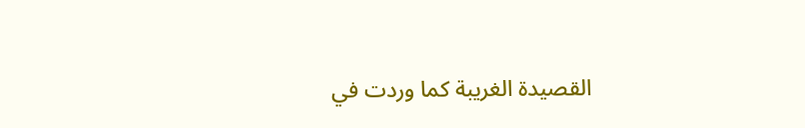القصيدة الغريبة كما وردت في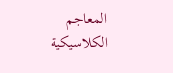المعاجم الكلاسيكية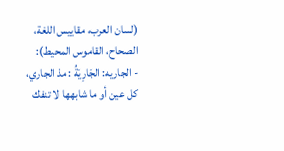(لسان العرب، مقاييس اللغة، الصحاح، القاموس المحيط):
- الجاريه: الجَارِيَةُ : مذ الجاري، كل عين أو ما شابهها لا تنفك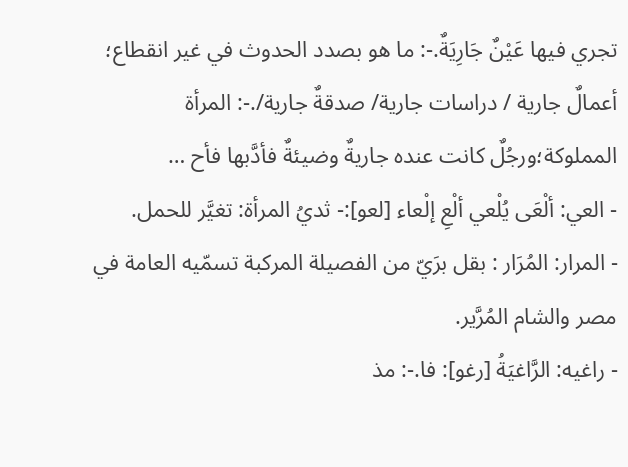تجري فيها عَيْنٌ جَارِيَةٌ.-: ما هو بصدد الحدوث في غير انقطاع؛ أعمالٌ جارية / دراسات جارية/ صدقةٌ جارية/.-: المرأة المملوكة؛ورجُلٌ كانت عنده جاريةٌ وضيئةٌ فأدَّبها فأح …
- العي: ألْعَى يُلْعي ألْعِ إلْعاء [لعو]:- ثديُ المرأة: تغيَّر للحمل.
- المرار: المُرَار : بقل برَيّ من الفصيلة المركبة تسمّيه العامة في مصر والشام المُرَّير.
- راغيه: الرَّاغيَةُ [رغو]: فا.-: مذ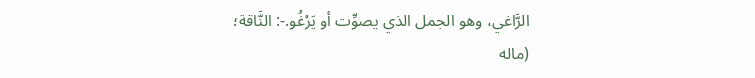الرَّاغي، وهو الجمل الذي يصوِّت أو يَرْغُو.-: النَّاقة؛ (ماله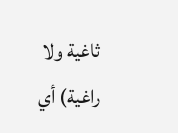ثاغية ولا راغية) أي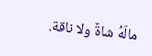مالَهُ شاةٌ ولا ناقة.